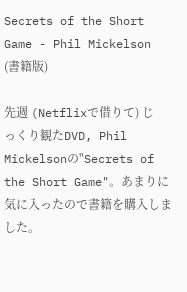Secrets of the Short Game - Phil Mickelson (書籍版)

先週 (Netflixで借りて) じっくり観たDVD, Phil Mickelsonの"Secrets of the Short Game"。あまりに気に入ったので書籍を購入しました。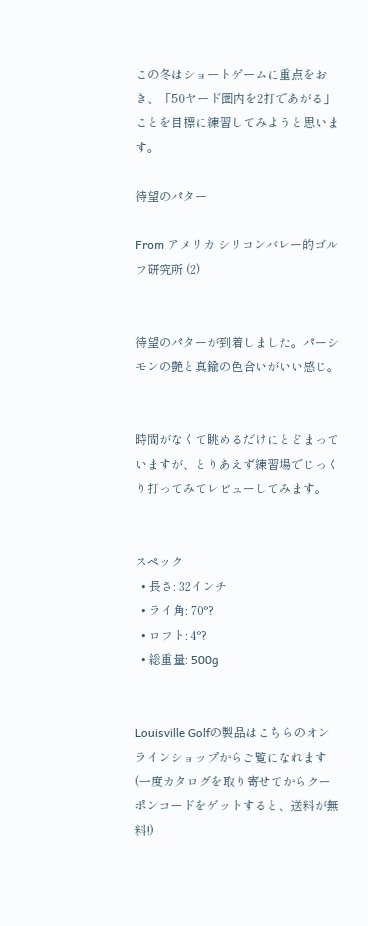この冬はショートゲームに重点をおき、「50ヤード圏内を2打であがる」ことを目標に練習してみようと思います。

待望のパター

From アメリカ シリコンバレー的ゴルフ研究所 (2)


待望のパターが到着しました。パーシモンの艶と真鍮の色合いがいい感じ。


時間がなくて眺めるだけにとどまっていますが、とりあえず練習場でじっくり打ってみてレビューしてみます。


スペック
  • 長さ: 32インチ
  • ライ角: 70°?
  • ロフト: 4°?
  • 総重量: 500g


Louisville Golfの製品はこちらのオンラインショップからご覧になれます
(一度カタログを取り寄せてからクーポンコードをゲットすると、送料が無料!)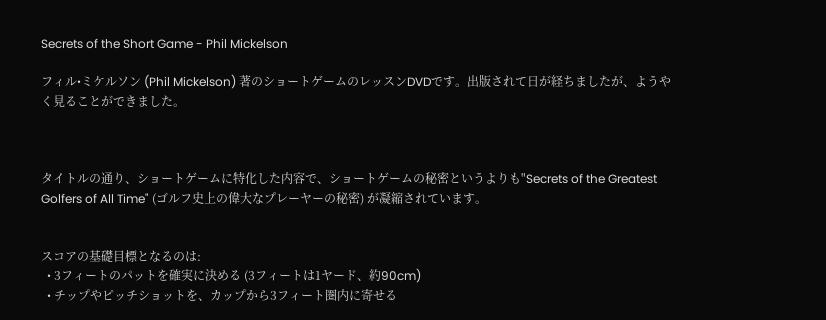Secrets of the Short Game - Phil Mickelson

フィル•ミケルソン (Phil Mickelson) 著のショートゲームのレッスンDVDです。出版されて日が経ちましたが、ようやく見ることができました。



タイトルの通り、ショートゲームに特化した内容で、ショートゲームの秘密というよりも"Secrets of the Greatest Golfers of All Time" (ゴルフ史上の偉大なプレーヤーの秘密) が凝縮されています。


スコアの基礎目標となるのは:
  • 3フィートのパットを確実に決める (3フィートは1ヤード、約90cm)
  • チップやピッチショットを、カップから3フィート圏内に寄せる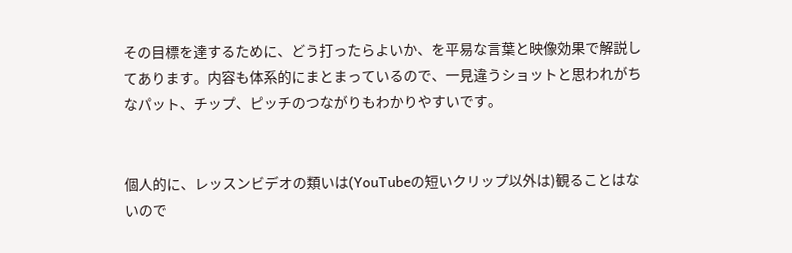その目標を達するために、どう打ったらよいか、を平易な言葉と映像効果で解説してあります。内容も体系的にまとまっているので、一見違うショットと思われがちなパット、チップ、ピッチのつながりもわかりやすいです。


個人的に、レッスンビデオの類いは(YouTubeの短いクリップ以外は)観ることはないので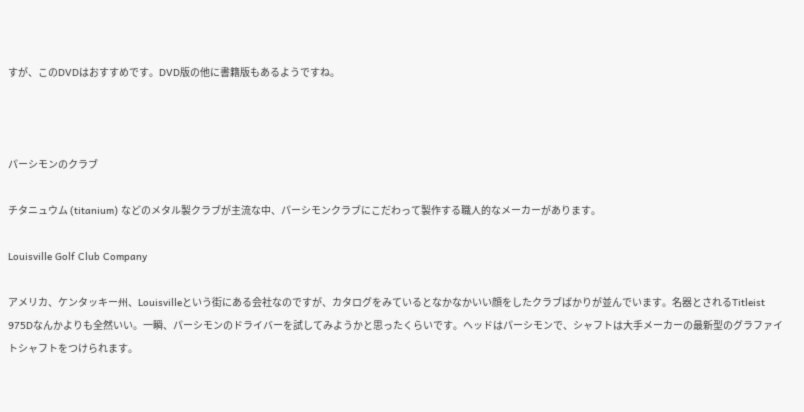すが、このDVDはおすすめです。DVD版の他に書籍版もあるようですね。



パーシモンのクラブ

チタニュウム (titanium) などのメタル製クラブが主流な中、パーシモンクラブにこだわって製作する職人的なメーカーがあります。

Louisville Golf Club Company

アメリカ、ケンタッキー州、Louisvilleという街にある会社なのですが、カタログをみているとなかなかいい顔をしたクラブばかりが並んでいます。名器とされるTitleist 975Dなんかよりも全然いい。一瞬、パーシモンのドライバーを試してみようかと思ったくらいです。ヘッドはパーシモンで、シャフトは大手メーカーの最新型のグラファイトシャフトをつけられます。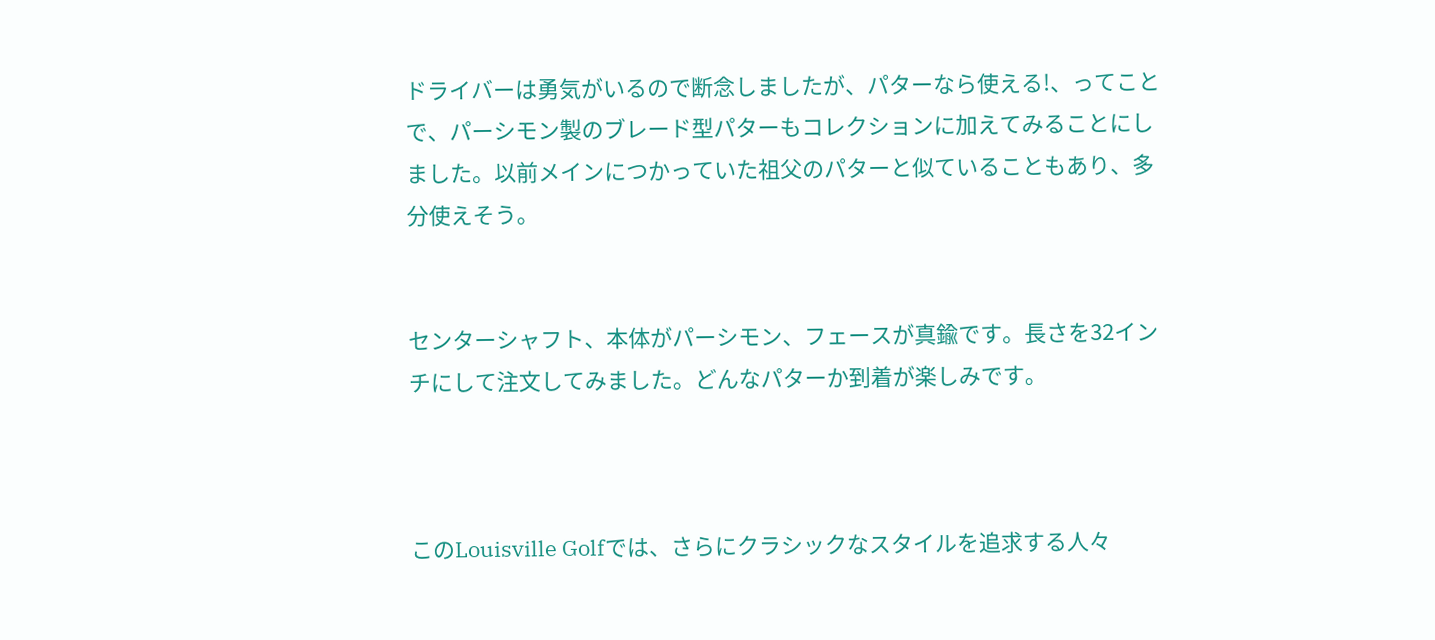ドライバーは勇気がいるので断念しましたが、パターなら使える!、ってことで、パーシモン製のブレード型パターもコレクションに加えてみることにしました。以前メインにつかっていた祖父のパターと似ていることもあり、多分使えそう。


センターシャフト、本体がパーシモン、フェースが真鍮です。長さを32インチにして注文してみました。どんなパターか到着が楽しみです。



このLouisville Golfでは、さらにクラシックなスタイルを追求する人々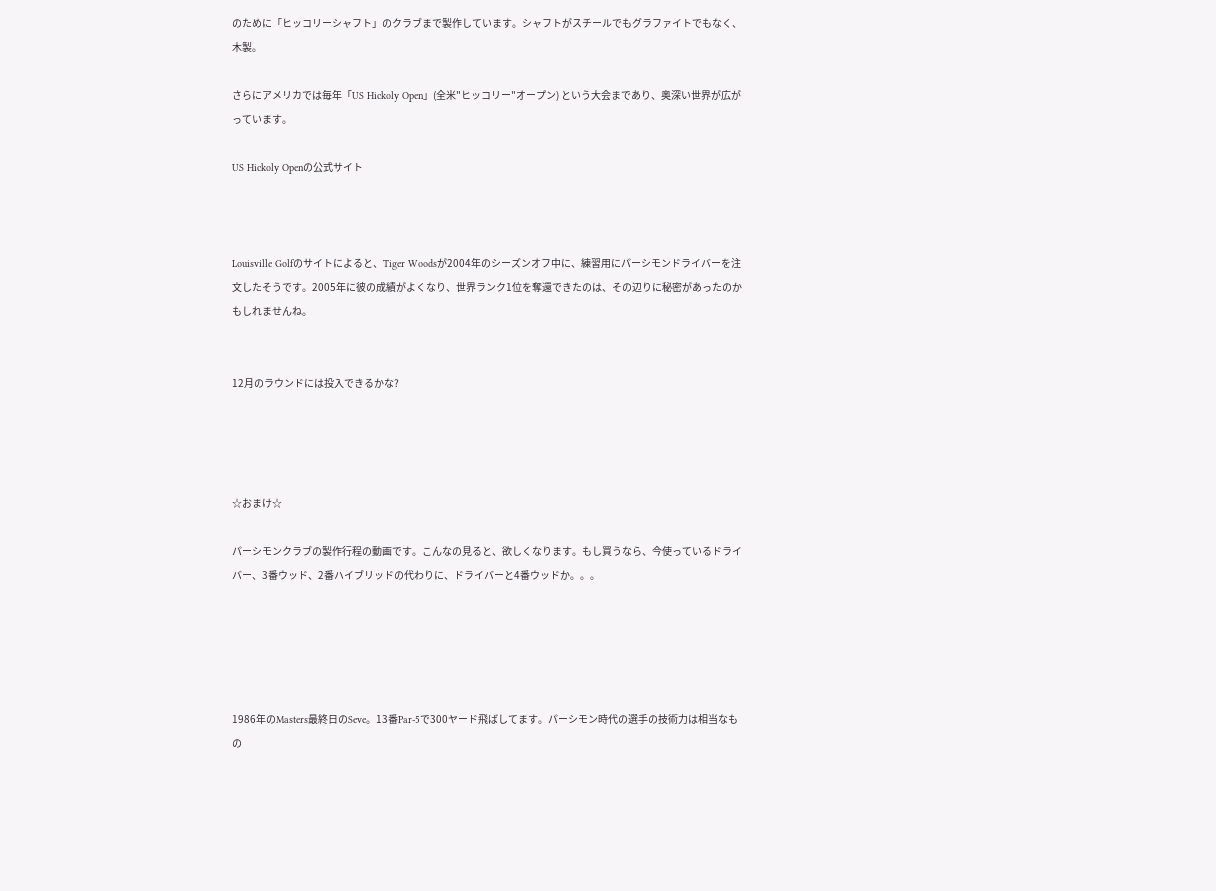のために「ヒッコリーシャフト」のクラブまで製作しています。シャフトがスチールでもグラファイトでもなく、木製。

さらにアメリカでは毎年「US Hickoly Open」(全米"ヒッコリー"オープン) という大会まであり、奥深い世界が広がっています。

US Hickoly Openの公式サイト



Louisville Golfのサイトによると、Tiger Woodsが2004年のシーズンオフ中に、練習用にパーシモンドライバーを注文したそうです。2005年に彼の成績がよくなり、世界ランク1位を奪還できたのは、その辺りに秘密があったのかもしれませんね。


12月のラウンドには投入できるかな?




☆おまけ☆

パーシモンクラブの製作行程の動画です。こんなの見ると、欲しくなります。もし買うなら、今使っているドライバー、3番ウッド、2番ハイブリッドの代わりに、ドライバーと4番ウッドか。。。





1986年のMasters最終日のSeve。13番Par-5で300ヤード飛ばしてます。パーシモン時代の選手の技術力は相当なもの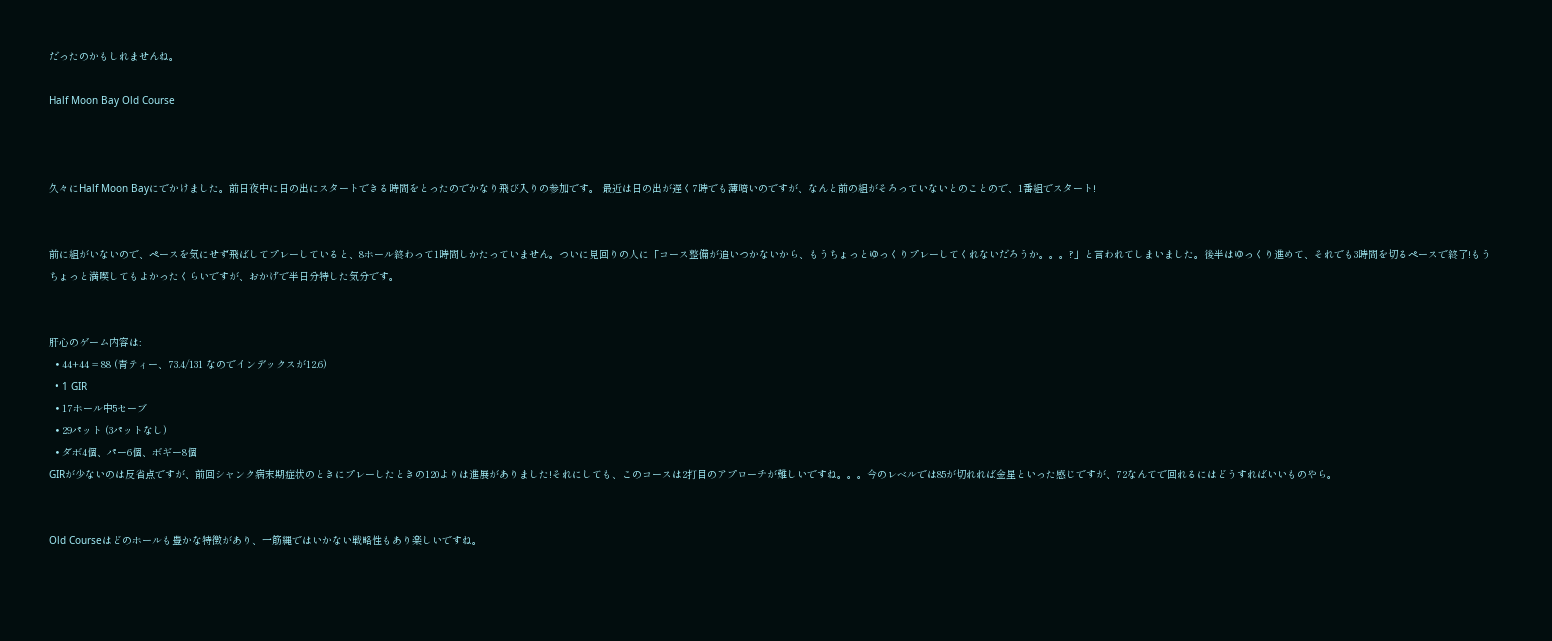だったのかもしれませんね。

Half Moon Bay Old Course



久々にHalf Moon Bayにでかけました。前日夜中に日の出にスタートできる時間をとったのでかなり飛び入りの参加です。 最近は日の出が遅く7時でも薄暗いのですが、なんと前の組がそろっていないとのことので、1番組でスタート!


前に組がいないので、ペースを気にせず飛ばしてプレーしていると、8ホール終わって1時間しかたっていません。ついに見回りの人に「コース整備が追いつかないから、もうちょっとゆっくりプレーしてくれないだろうか。。。?」と言われてしまいました。後半はゆっくり進めて、それでも3時間を切るペースで終了!もうちょっと満喫してもよかったくらいですが、おかげで半日分特した気分です。


肝心のゲーム内容は:
  • 44+44 = 88 (青ティー、73.4/131 なのでインデックスが12.6)
  • 1 GIR
  • 17ホール中5セーブ
  • 29パット (3パットなし)
  • ダボ4個、パー6個、ボギー8個
GIRが少ないのは反省点ですが、前回シャンク病末期症状のときにプレーしたときの120よりは進展がありました!それにしても、このコースは2打目のアプローチが難しいですね。。。今のレベルでは85が切れれば金星といった感じですが、72なんてで回れるにはどうすればいいものやら。


Old Courseはどのホールも豊かな特徴があり、一筋縄ではいかない戦略性もあり楽しいですね。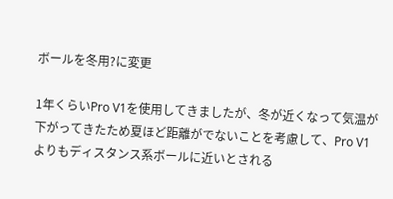ボールを冬用?に変更

1年くらいPro V1を使用してきましたが、冬が近くなって気温が下がってきたため夏ほど距離がでないことを考慮して、Pro V1よりもディスタンス系ボールに近いとされる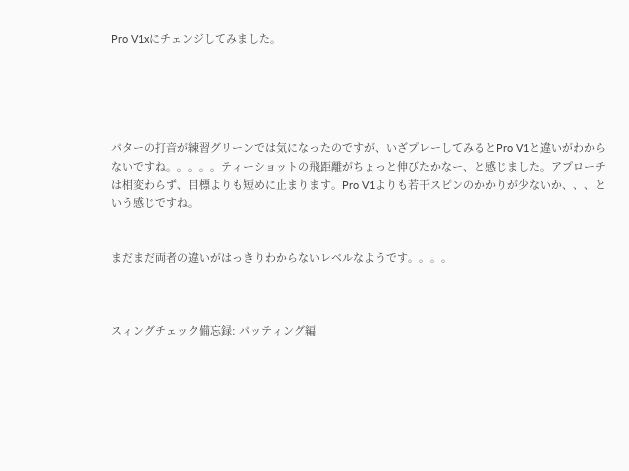Pro V1xにチェンジしてみました。





パターの打音が練習グリーンでは気になったのですが、いざプレーしてみるとPro V1と違いがわからないですね。。。。。ティーショットの飛距離がちょっと伸びたかなー、と感じました。アプローチは相変わらず、目標よりも短めに止まります。Pro V1よりも若干スピンのかかりが少ないか、、、という感じですね。


まだまだ両者の違いがはっきりわからないレベルなようです。。。。



スィングチェック備忘録: パッティング編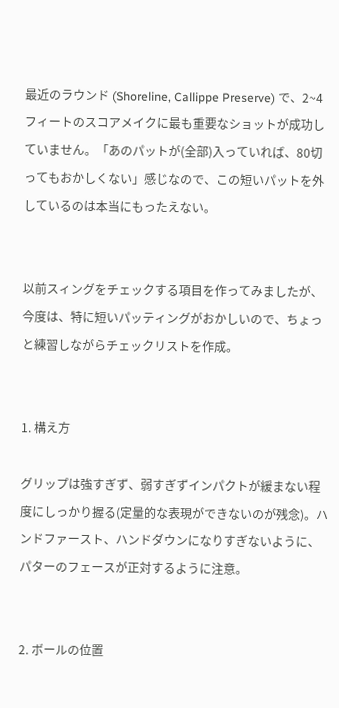最近のラウンド (Shoreline, Callippe Preserve) で、2~4フィートのスコアメイクに最も重要なショットが成功していません。「あのパットが(全部)入っていれば、80切ってもおかしくない」感じなので、この短いパットを外しているのは本当にもったえない。


以前スィングをチェックする項目を作ってみましたが、
今度は、特に短いパッティングがおかしいので、ちょっと練習しながらチェックリストを作成。


1. 構え方

グリップは強すぎず、弱すぎずインパクトが緩まない程度にしっかり握る(定量的な表現ができないのが残念)。ハンドファースト、ハンドダウンになりすぎないように、パターのフェースが正対するように注意。


2. ボールの位置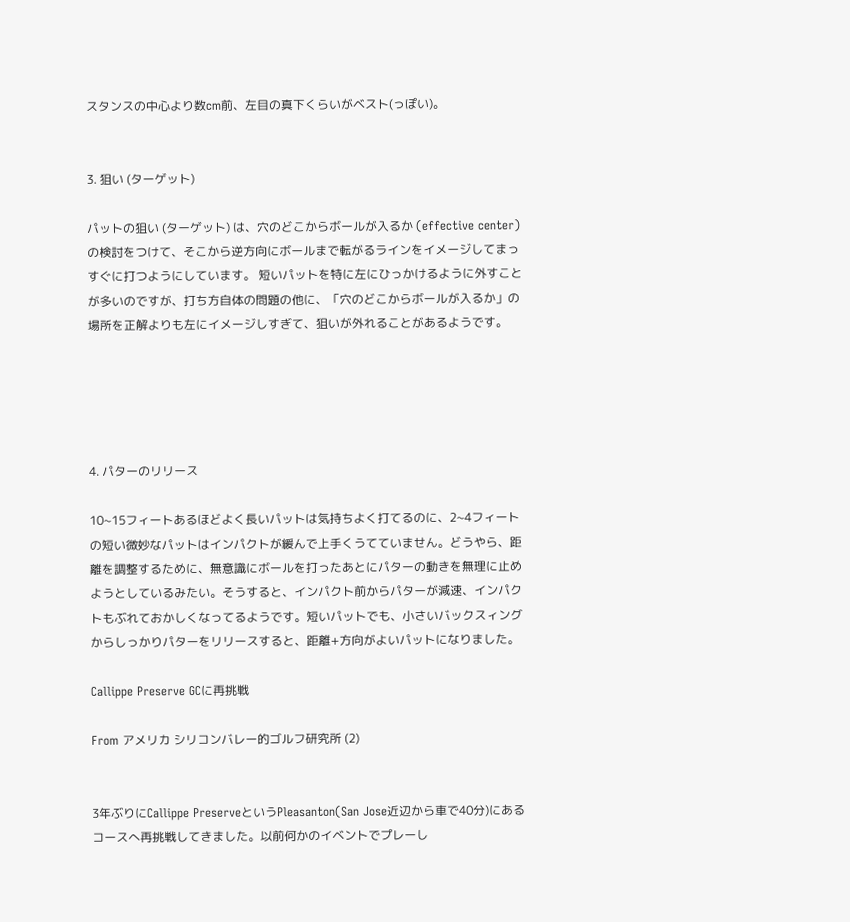スタンスの中心より数cm前、左目の真下くらいがベスト(っぽい)。


3. 狙い (ターゲット)

パットの狙い (ターゲット) は、穴のどこからボールが入るか (effective center) の検討をつけて、そこから逆方向にボールまで転がるラインをイメージしてまっすぐに打つようにしています。 短いパットを特に左にひっかけるように外すことが多いのですが、打ち方自体の問題の他に、「穴のどこからボールが入るか」の場所を正解よりも左にイメージしすぎて、狙いが外れることがあるようです。





4. パターのリリース

10~15フィートあるほどよく長いパットは気持ちよく打てるのに、2~4フィートの短い微妙なパットはインパクトが緩んで上手くうてていません。どうやら、距離を調整するために、無意識にボールを打ったあとにパターの動きを無理に止めようとしているみたい。そうすると、インパクト前からパターが減速、インパクトもぶれておかしくなってるようです。短いパットでも、小さいバックスィングからしっかりパターをリリースすると、距離+方向がよいパットになりました。

Callippe Preserve GCに再挑戦

From アメリカ シリコンバレー的ゴルフ研究所 (2)


3年ぶりにCallippe PreserveというPleasanton(San Jose近辺から車で40分)にあるコースへ再挑戦してきました。以前何かのイベントでプレーし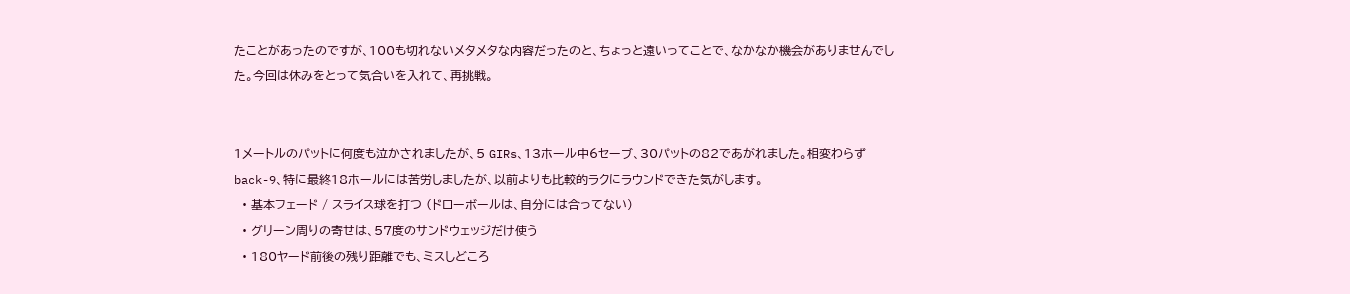たことがあったのですが、100も切れないメタメタな内容だったのと、ちょっと遠いってことで、なかなか機会がありませんでした。今回は休みをとって気合いを入れて、再挑戦。


1メートルのパットに何度も泣かされましたが、5 GIRs、13ホール中6セーブ、30パットの82であがれました。相変わらずback-9、特に最終18ホールには苦労しましたが、以前よりも比較的ラクにラウンドできた気がします。
  • 基本フェード / スライス球を打つ (ドローボールは、自分には合ってない)
  • グリーン周りの寄せは、57度のサンドウェッジだけ使う
  • 180ヤード前後の残り距離でも、ミスしどころ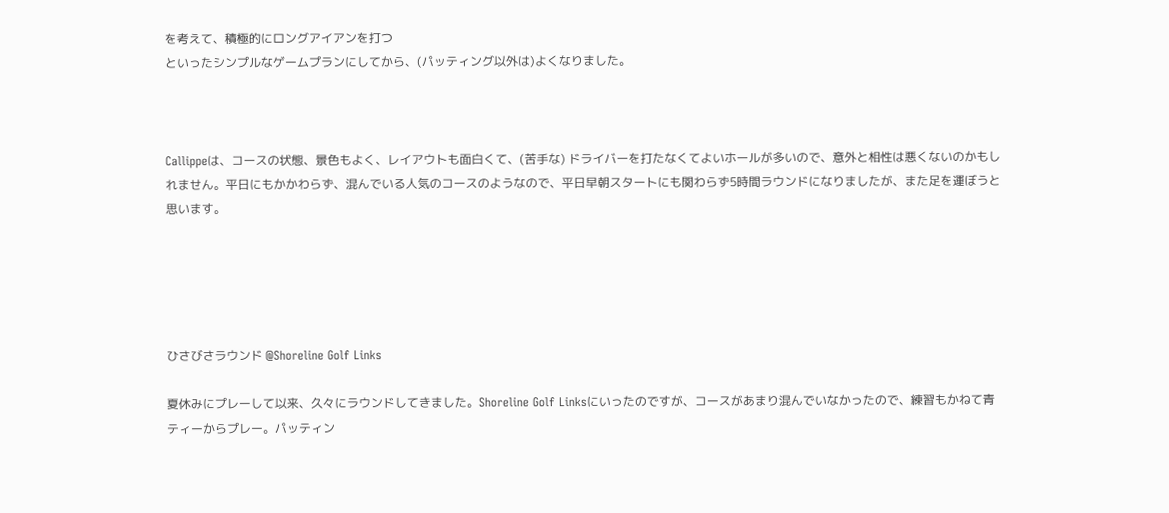を考えて、積極的にロングアイアンを打つ
といったシンプルなゲームプランにしてから、(パッティング以外は)よくなりました。



Callippeは、コースの状態、景色もよく、レイアウトも面白くて、(苦手な) ドライバーを打たなくてよいホールが多いので、意外と相性は悪くないのかもしれません。平日にもかかわらず、混んでいる人気のコースのようなので、平日早朝スタートにも関わらず5時間ラウンドになりましたが、また足を運ぼうと思います。





ひさびさラウンド @Shoreline Golf Links

夏休みにプレーして以来、久々にラウンドしてきました。Shoreline Golf Linksにいったのですが、コースがあまり混んでいなかったので、練習もかねて青ティーからプレー。パッティン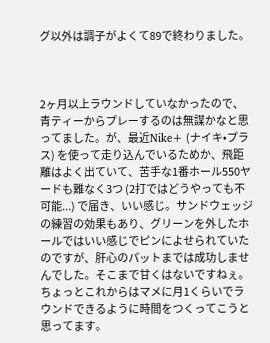グ以外は調子がよくて89で終わりました。



2ヶ月以上ラウンドしていなかったので、青ティーからプレーするのは無謀かなと思ってました。が、最近Nike+ (ナイキ•プラス) を使って走り込んでいるためか、飛距離はよく出ていて、苦手な1番ホール550ヤードも難なく3つ (2打ではどうやっても不可能...) で届き、いい感じ。サンドウェッジの練習の効果もあり、グリーンを外したホールではいい感じでピンによせられていたのですが、肝心のパットまでは成功しませんでした。そこまで甘くはないですねぇ。ちょっとこれからはマメに月1くらいでラウンドできるように時間をつくってこうと思ってます。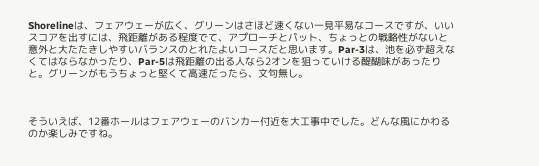Shorelineは、フェアウェーが広く、グリーンはさほど速くない一見平易なコースですが、いいスコアを出すには、飛距離がある程度でて、アプローチとパット、ちょっとの戦略性がないと意外と大たたきしやすいバランスのとれたよいコースだと思います。Par-3は、池を必ず超えなくてはならなかったり、Par-5は飛距離の出る人なら2オンを狙っていける醍醐味があったりと。グリーンがもうちょっと堅くて高速だったら、文句無し。



そういえば、12番ホールはフェアウェーのバンカー付近を大工事中でした。どんな風にかわるのか楽しみですね。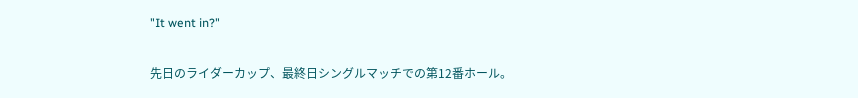"It went in?"

先日のライダーカップ、最終日シングルマッチでの第12番ホール。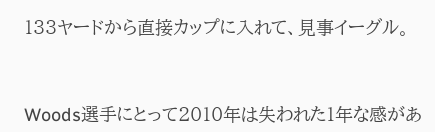133ヤードから直接カップに入れて、見事イーグル。



Woods選手にとって2010年は失われた1年な感があ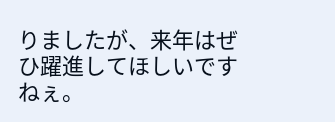りましたが、来年はぜひ躍進してほしいですねぇ。